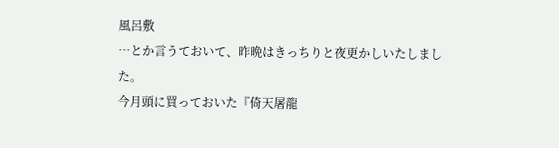風呂敷
…とか言うておいて、昨晩はきっちりと夜更かしいたしました。
今月頭に買っておいた『倚天屠龍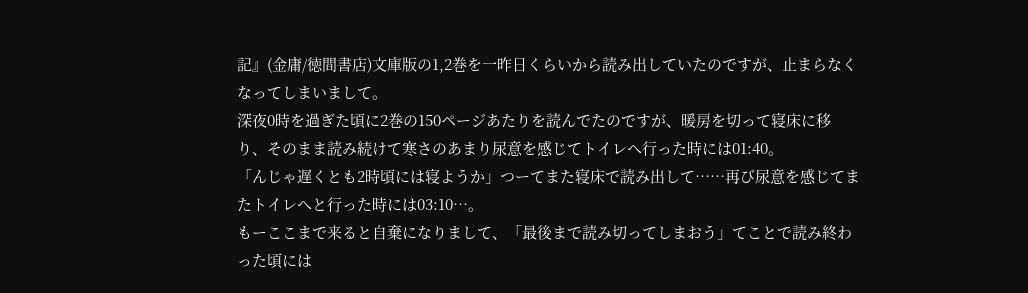記』(金庸/徳間書店)文庫版の1,2巻を一昨日くらいから読み出していたのですが、止まらなくなってしまいまして。
深夜0時を過ぎた頃に2巻の150ページあたりを読んでたのですが、暖房を切って寝床に移り、そのまま読み続けて寒さのあまり尿意を感じてトイレへ行った時には01:40。
「んじゃ遅くとも2時頃には寝ようか」つーてまた寝床で読み出して……再び尿意を感じてまたトイレへと行った時には03:10…。
もーここまで来ると自棄になりまして、「最後まで読み切ってしまおう」てことで読み終わった頃には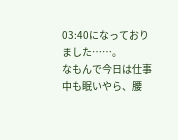03:40になっておりました……。
なもんで今日は仕事中も眠いやら、腰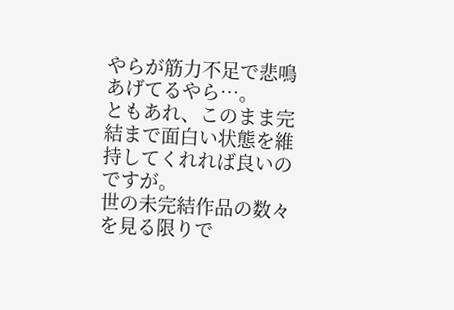やらが筋力不足で悲鳴あげてるやら…。
ともあれ、このまま完結まで面白い状態を維持してくれれば良いのですが。
世の未完結作品の数々を見る限りで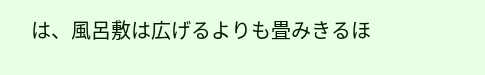は、風呂敷は広げるよりも畳みきるほ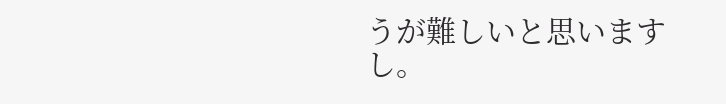うが難しいと思いますし。